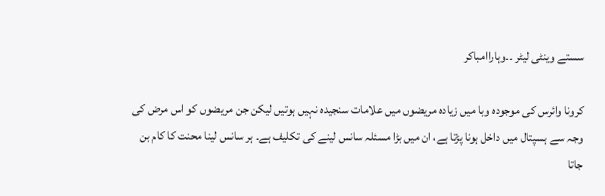سستے وینٹی لیٹر ۔۔وہاراامباکر

کرونا وائرس کی موجودہ وبا میں زیادہ مریضوں میں علامات سنجیدہ نہیں ہوتیں لیکن جن مریضوں کو اس مرض کی وجہ سے ہسپتال میں داخل ہونا پڑتا ہے، ان میں بڑا مسئلہ سانس لینے کی تکلیف ہے۔ ہر سانس لینا محنت کا کام بن جاتا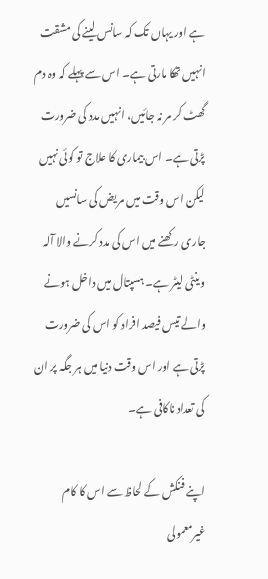ہے اور یہاں تک کہ سانس لینے کی مشقت انہیں تھکا مارتی ہے۔ اس سے پہلے کہ وہ دم گھٹ کر مر نہ جائیں، انہیں مدد کی ضرورت پڑتی ہے۔ اس بیماری کا علاج تو کوئی نہیں لیکن اس وقت میں مریض کی سانسیں جاری رکھنے میں اس کی مدد کرنے والا آلہ وینٹی لیٹر ہے۔ ہسپتال میں داخل ہونے والے تیس فیصد افراد کو اس کی ضرورت پڑتی ہے اور اس وقت دنیا میں ہر جگہ پر ان کی تعداد ناکافی ہے۔

اپنے فنکش کے لحاظ سے اس کا کام غیرمعمولی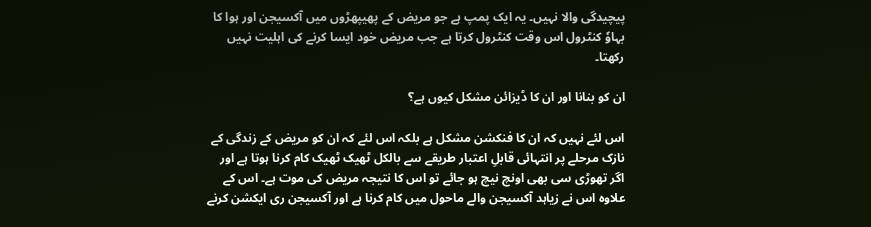پیچیدگی والا نہیں۔ یہ ایک پمپ ہے جو مریض کے پھیپھڑوں میں آکسیجن اور ہوا کا بہاوٗ کنٹرول اس وقت کنٹرول کرتا ہے جب مریض خود ایسا کرنے کی اہلیت نہیں رکھتا۔

ان کو بنانا اور ان کا ڈیزائن مشکل کیوں ہے؟

اس لئے نہیں کہ ان کا فنکشن مشکل ہے بلکہ اس لئے کہ ان کو مریض کے زندگی کے نازک مرحلے پر انتہائی قابلِ اعتبار طریقے سے بالکل ٹھیک ٹھیک کام کرنا ہوتا ہے اور اگر تھوڑی سی بھی اونچ نیچ ہو جائے تو اس کا نتیجہ مریض کی موت ہے۔ اس کے علاوہ اس نے زیاہد آکسیجن والے ماحول میں کام کرنا ہے اور آکسیجن ری ایکشن کرنے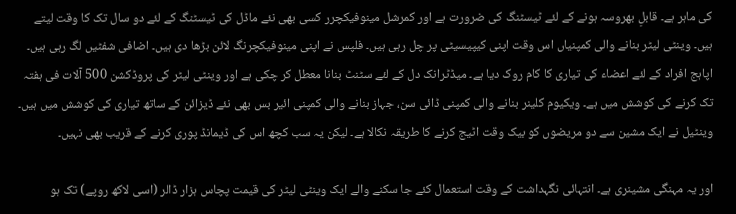کی ماہر ہے۔ قابلِ بھروسہ ہونے کے لئے ٹیسٹنگ کی ضرورت ہے اور کمرشل مینوفیکچرر کسی بھی نئے ماڈل کی ٹیسٹنگ کے لئے دو سال تک کا وقت لیتے ہیں۔ وینٹی لیٹر بنانے والی کمپنیاں اس وقت اپنی کیپیسیٹی پر چل رہی ہیں۔ فلپس نے اپنی مینوفیکچرنگ لائن بڑھا دی ہیں۔ اضافی شفٹیں لگ رہی ہیں۔ اپاہج افراد کے لئے اعضاء کی تیاری کا کام روک دیا ہے۔ میڈٹرانک دل کے لئے سٹنٹ بنانا معطل کر چکی ہے اور وینٹی لیٹر کی پروڈکشن 500 آلات فی ہفتہ تک کرنے کی کوشش میں ہے۔ ویکیوم کلینر بنانے والی کمپنی ڈائی سن، جہاز بنانے والی کمپنی ائیر بس بھی نئے ڈیزائن کے ساتھ تیاری کی کوشش میں ہیں۔ وینٹیل نے ایک مشین سے دو مریضوں کو بیک وقت اٹیج کرنے کا طریقہ نکالا ہے۔ لیکن یہ سب کچھ اس کی ڈیمانڈ پوری کرنے کے قریب بھی نہیں۔

اور یہ مہنگی مشینری ہے۔ انتہائی نگہداشت کے وقت استعمال کئے جا سکنے والے ایک وینٹی لیٹر کی قیمت پچاس ہزار ڈالر (اسی لاکھ روپے) تک ہو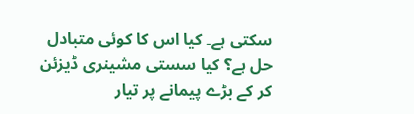سکتی ہے۔ کیا اس کا کوئی متبادل حل ہے؟ کیا سستی مشینری ڈیزئن کر کے بڑے پیمانے پر تیار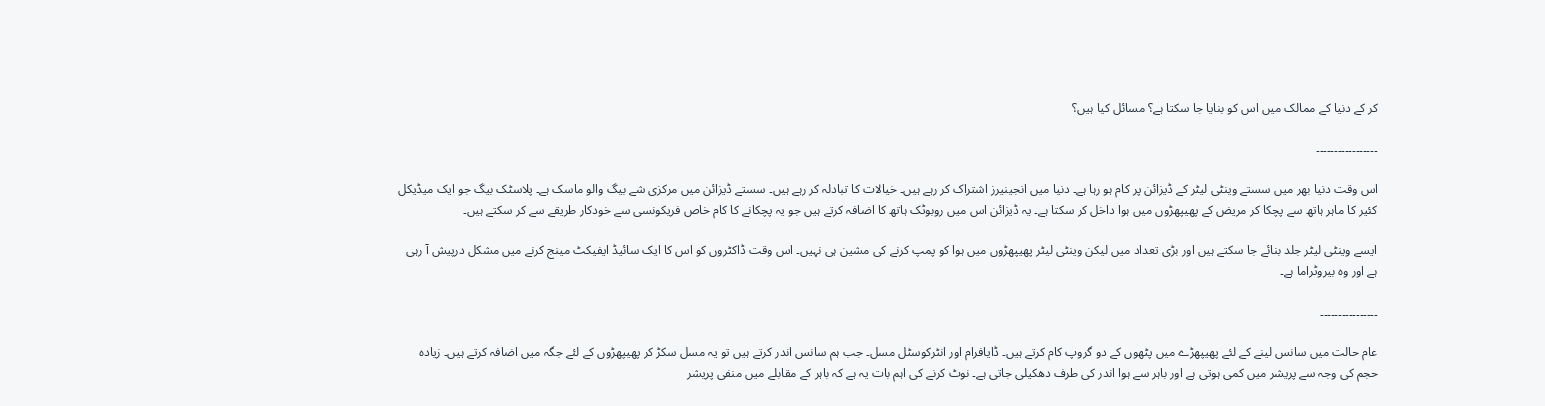کر کے دنیا کے ممالک میں اس کو بنایا جا سکتا ہے؟ مسائل کیا ہیں؟

۔۔۔۔۔۔۔۔۔۔۔۔۔۔۔۔۔

اس وقت دنیا بھر میں سستے وینٹی لیٹر کے ڈیزائن پر کام ہو رہا ہے۔ دنیا میں انجینیرز اشتراک کر رہے ہیں۔ خیالات کا تبادلہ کر رہے ہیں۔ سستے ڈیزائن میں مرکزی شے بیگ والو ماسک ہے۔ پلاسٹک بیگ جو ایک میڈیکل کئیر کا ماہر ہاتھ سے پچکا کر مریض کے پھیپھڑوں میں ہوا داخل کر سکتا ہے۔ یہ ڈیزائن اس میں روبوٹک ہاتھ کا اضافہ کرتے ہیں جو یہ پچکانے کا کام خاص فریکونسی سے خودکار طریقے سے کر سکتے ہیں۔

ایسے وینٹی لیٹر جلد بنائے جا سکتے ہیں اور بڑی تعداد میں لیکن وینٹی لیٹر پھیپھڑوں میں ہوا کو پمپ کرنے کی مشین ہی نہیں۔ اس وقت ڈاکٹروں کو اس کا ایک سائیڈ ایفیکٹ مینج کرنے میں مشکل درپیش آ رہی ہے اور وہ بیروٹراما ہے۔

۔۔۔۔۔۔۔۔۔۔۔۔۔۔۔۔

عام حالت میں سانس لینے کے لئے پھیپھڑے میں پٹھوں کے دو گروپ کام کرتے ہیں۔ ڈایافرام اور انٹرکوسٹل مسل۔ جب ہم سانس اندر کرتے ہیں تو یہ مسل سکڑ کر پھیپھڑوں کے لئے جگہ میں اضافہ کرتے ہیں۔ زیادہ حجم کی وجہ سے پریشر میں کمی ہوتی ہے اور باہر سے ہوا اندر کی طرف دھکیلی جاتی ہے۔ نوٹ کرنے کی اہم بات یہ ہے کہ باہر کے مقابلے میں منفی پریشر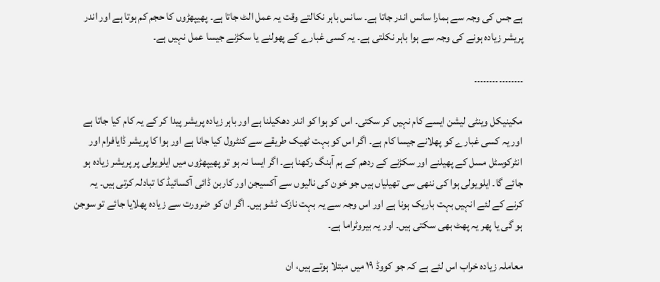ہے جس کی وجہ سے ہمارا سانس اندر جاتا ہے۔ سانس باہر نکالتے وقت یہ عمل الٹ جاتا ہے۔ پھیپھڑوں کا حجم کم ہوتا ہے اور اندر پریشر زیادہ ہونے کی وجہ سے ہوا باہر نکلتی ہے۔ یہ کسی غبارے کے پھولنے یا سکڑنے جیسا عمل نہیں ہے۔

۔۔۔۔۔۔۔۔۔۔۔۔۔۔۔۔

مکینیکل وینٹی لیشن ایسے کام نہیں کر سکتی۔ اس کو ہوا کو اندر دھکیلنا ہے اور باہر زیادہ پریشر پیدا کر کے یہ کام کیا جاتا ہے اور یہ کسی غبارے کو پھلانے جیسا کام ہے۔ اگر اس کو بہت ٹھیک طریقے سے کنٹرول کیا جانا ہے اور ہوا کا پریشر ڈایافرام اور انٹرکوسٹل مسل کے پھیلنے اور سکڑنے کے ردھم کے ہم آہنگ رکھنا ہے۔ اگر ایسا نہ ہو تو پھیپھڑوں میں ایلویولی پر پریشر زیادہ ہو جائے گا۔ ایلویولی ہوا کی ننھی سی تھیلیاں ہیں جو خون کی نالیوں سے آکسیجن اور کاربن ڈائی آکسائیڈ کا تبادلہ کرتی ہیں۔ یہ کرنے کے لئے انہیں بہت باریک ہونا ہے اور اس وجہ سے یہ بہت نازک ٹشو ہیں۔ اگر ان کو ضرورت سے زیادہ پھلایا جائے تو سوجن ہو گی یا پھر یہ پھٹ بھی سکتی ہیں۔ اور یہ بیروٹراما ہے۔

معاملہ زیادہ خراب اس لئے ہے کہ جو کووڈ ۱۹ میں مبتلا ہوتے ہیں، ان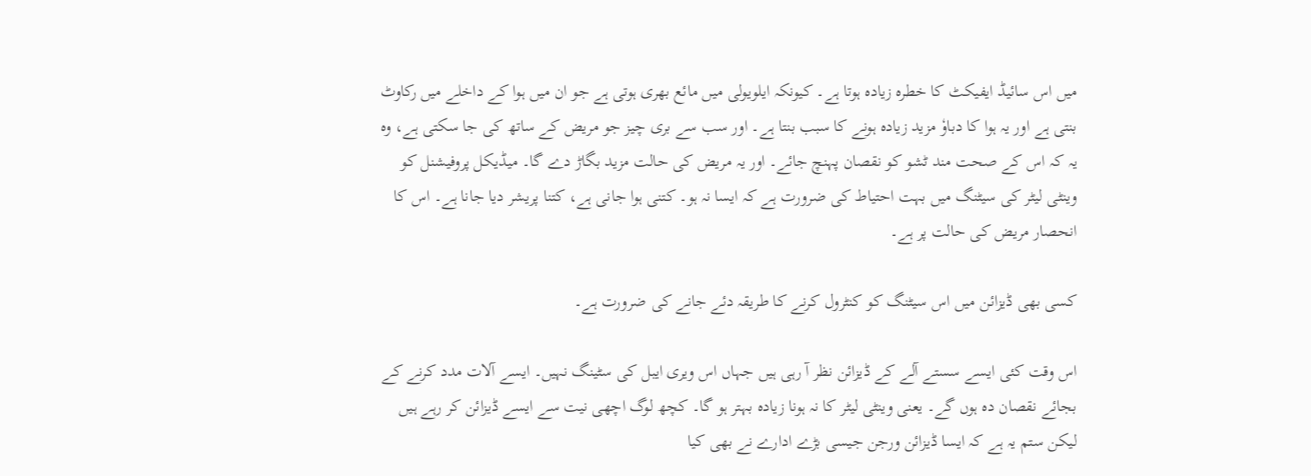میں اس سائیڈ ایفیکٹ کا خطرہ زیادہ ہوتا ہے۔ کیونکہ ایلویولی میں مائع بھری ہوتی ہے جو ان میں ہوا کے داخلے میں رکاوٹ بنتی ہے اور یہ ہوا کا دباوٗ مزید زیادہ ہونے کا سبب بنتا ہے۔ اور سب سے بری چیز جو مریض کے ساتھ کی جا سکتی ہے، وہ یہ کہ اس کے صحت مند ٹشو کو نقصان پہنچ جائے۔ اور یہ مریض کی حالت مزید بگاڑ دے گا۔ میڈیکل پروفیشنل کو وینٹی لیٹر کی سیٹنگ میں بہت احتیاط کی ضرورت ہے کہ ایسا نہ ہو۔ کتنی ہوا جانی ہے، کتنا پریشر دیا جانا ہے۔ اس کا انحصار مریض کی حالت پر ہے۔

کسی بھی ڈیزائن میں اس سیٹنگ کو کنٹرول کرنے کا طریقہ دئے جانے کی ضرورت ہے۔

اس وقت کئی ایسے سستے آلے کے ڈیزائن نظر آ رہی ہیں جہاں اس ویری ایبل کی سٹینگ نہیں۔ ایسے آلات مدد کرنے کے بجائے نقصان دہ ہوں گے۔ یعنی وینٹی لیٹر کا نہ ہونا زیادہ بہتر ہو گا۔ کچھ لوگ اچھی نیت سے ایسے ڈیزائن کر رہے ہیں لیکن ستم یہ ہے کہ ایسا ڈیزائن ورجن جیسی بڑے ادارے نے بھی کیا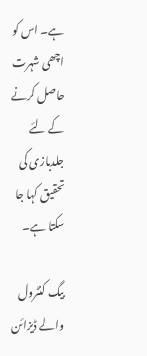ہے۔ اس کو اچھی شہرت حاصل کرنے کے لئے جلدبازی کی تحقیق کہا جا سکتا ہے۔

بیگ کنٹرول والے ڈیزائن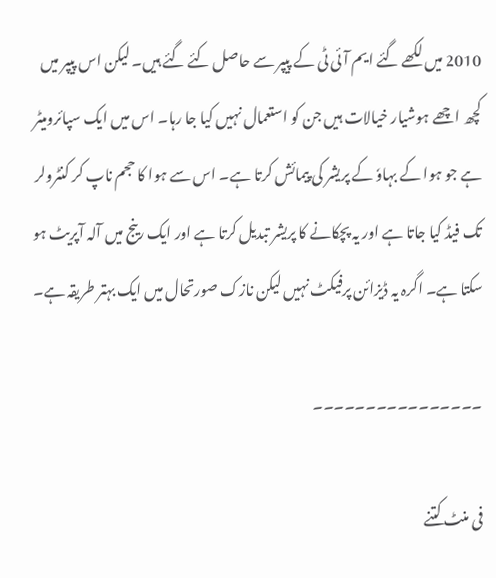2010 میں لکھے گئے ایم آئی ٹی کے پیپر سے حاصل کئے گئے ہیں۔ لیکن اس پیپر میں کچھ اچھے ہوشیار خیالات ہیں جن کو استعمال نہیں کیا جا رہا۔ اس میں ایک سپائرومیٹر ہے جو ہوا کے بہاوٗ کے پریشر کی پیمائش کرتا ہے۔ اس سے ہوا کا حجم ناپ کر کنٹرولر تک فیڈ کیا جاتا ہے اور یہ پچکانے کا پریشر تبدیل کرتا ہے اور ایک رینج میں آلہ آپریٹ ہو سکتا ہے۔ اگرہ یہ ڈیزائن پرفیکٹ نہیں لیکن نازک صورتحال میں ایک بہتر طریقہ ہے۔

۔۔۔۔۔۔۔۔۔۔۔۔۔۔۔۔

فی منٹ کتنے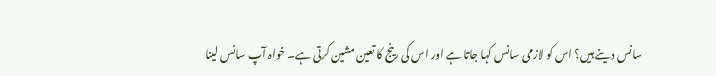سانس دینے ہیں؟ اس کو لازمی سانس کہا جاتا ہے اور اس کی رینج کا تعین مشین کرتی ہے۔ خواہ آپ سانس لینا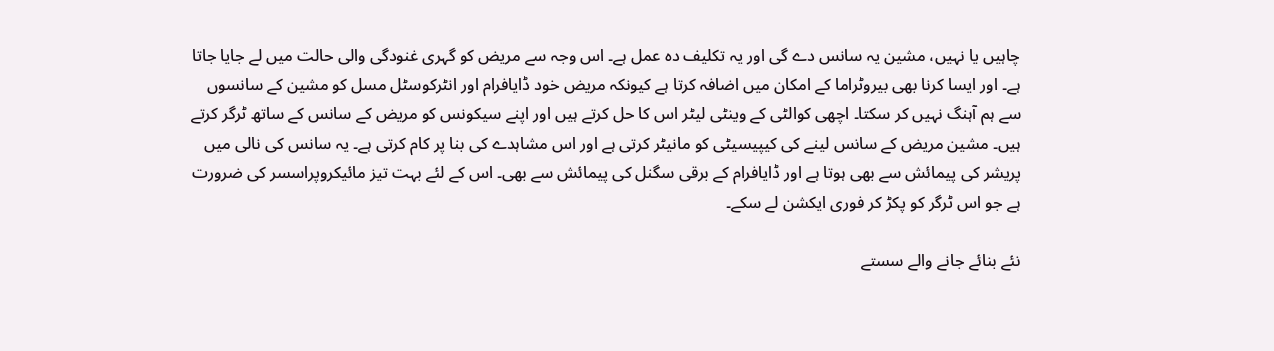چاہیں یا نہیں، مشین یہ سانس دے گی اور یہ تکلیف دہ عمل ہے۔ اس وجہ سے مریض کو گہری غنودگی والی حالت میں لے جایا جاتا ہے۔ اور ایسا کرنا بھی بیروٹراما کے امکان میں اضافہ کرتا ہے کیونکہ مریض خود ڈایافرام اور انٹرکوسٹل مسل کو مشین کے سانسوں سے ہم آہنگ نہیں کر سکتا۔ اچھی کوالٹی کے وینٹی لیٹر اس کا حل کرتے ہیں اور اپنے سیکونس کو مریض کے سانس کے ساتھ ٹرگر کرتے ہیں۔ مشین مریض کے سانس لینے کی کیپیسیٹی کو مانیٹر کرتی ہے اور اس مشاہدے کی بنا پر کام کرتی ہے۔ یہ سانس کی نالی میں پریشر کی پیمائش سے بھی ہوتا ہے اور ڈایافرام کے برقی سگنل کی پیمائش سے بھی۔ اس کے لئے بہت تیز مائیکروپراسسر کی ضرورت ہے جو اس ٹرگر کو پکڑ کر فوری ایکشن لے سکے۔

نئے بنائے جانے والے سستے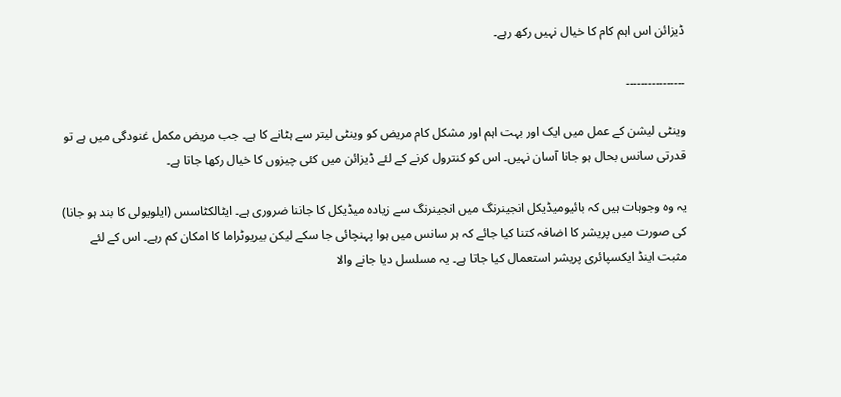ڈیزائن اس اہم کام کا خیال نہیں رکھ رہے۔

۔۔۔۔۔۔۔۔۔۔۔۔۔۔۔۔

وینٹی لیشن کے عمل میں ایک اور بہت اہم اور مشکل کام مریض کو وینٹی لیتر سے ہٹانے کا ہے۔ جب مریض مکمل غنودگی میں ہے تو قدرتی سانس بحال ہو جانا آسان نہیں۔ اس کو کنترول کرنے کے لئے ڈیزائن میں کئی چیزوں کا خیال رکھا جاتا ہے۔

یہ وہ وجوہات ہیں کہ بائیومیڈیکل انجینرنگ میں انجینرنگ سے زیادہ میڈیکل کا جاننا ضروری ہے۔ ایٹالکٹاسس (ایلویولی کا بند ہو جانا) کی صورت میں پریشر کا اضافہ کتنا کیا جائے کہ ہر سانس میں ہوا پہنچائی جا سکے لیکن بیریوٹراما کا امکان کم رہے۔ اس کے لئے مثبت اینڈ ایکسپائری پریشر استعمال کیا جاتا ہے۔ یہ مسلسل دیا جانے والا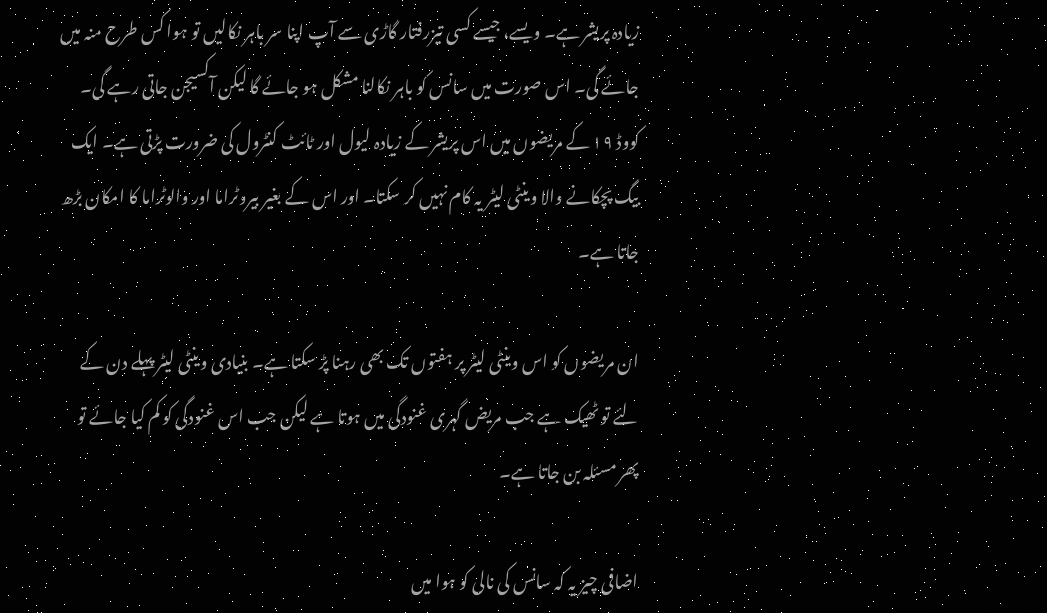زیادہ پریشر ہے۔ ویسے، جیسے کسی تیزرفتار گاڑی سے آپ اپنا سر باہر نکالیں تو ہوا کس طرح منہ میں جائے گی۔ اس صورت میں سانس کو باہر نکالنا مشکل ہو جائے گا لیکن آکسیجن جاتی رہے گی۔ کووڈ ۱۹ کے مریضوں میں اس پریشر کے زیادہ لیول اور ٹائٹ کنٹرول کی ضرورت پڑتی ہے۔ ایک بیگ پچکانے والا وینٹی لیٹر یہ کام نہیں کر سکتا۔ اور اس کے بغیر بیروٹراما اور والوٹراما کا امکان بڑھ جاتا ہے۔

ان مریضوں کو اس وینٹی لیٹر پر ہفتوں تک بھی رہنا پڑ سکتا ہے۔ بنیادی وینٹی لیٹر پہلے دن کے لئے تو ٹھیک ہے جب مریض گہری غنودگی میں ہوتا ہے لیکن جب اس غنودگی کو کم کیا جائے تو پھر مسئلہ بن جاتا ہے۔

اضافی چیز یہ کہ سانس کی نالی کو ہوا میں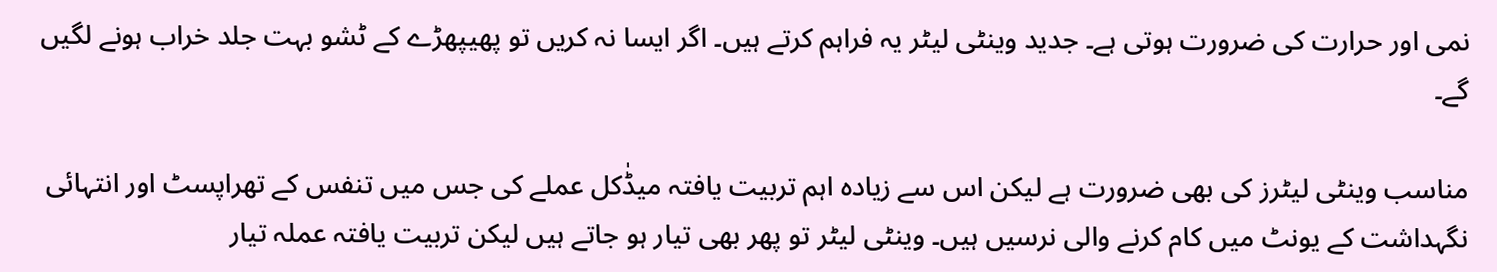نمی اور حرارت کی ضرورت ہوتی ہے۔ جدید وینٹی لیٹر یہ فراہم کرتے ہیں۔ اگر ایسا نہ کریں تو پھیپھڑے کے ٹشو بہت جلد خراب ہونے لگیں گے۔

مناسب وینٹی لیٹرز کی بھی ضرورت ہے لیکن اس سے زیادہ اہم تربیت یافتہ میڈٰکل عملے کی جس میں تنفس کے تھراپسٹ اور انتہائی نگہداشت کے یونٹ میں کام کرنے والی نرسیں ہیں۔ وینٹی لیٹر تو پھر بھی تیار ہو جاتے ہیں لیکن تربیت یافتہ عملہ تیار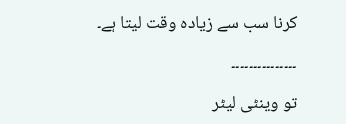کرنا سب سے زیادہ وقت لیتا ہے۔

۔۔۔۔۔۔۔۔۔۔۔۔۔۔۔

تو وینٹی لیٹر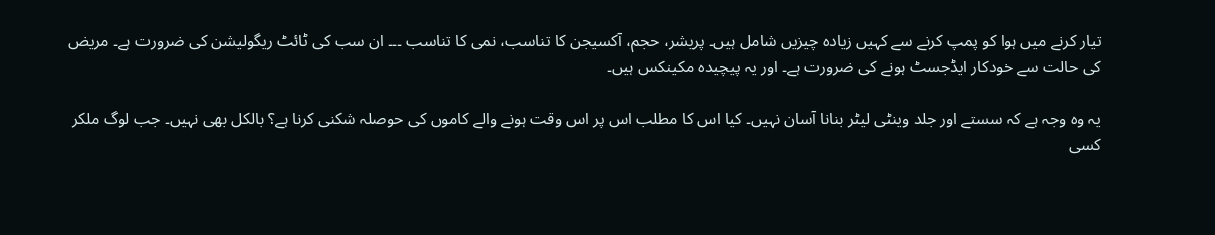تیار کرنے میں ہوا کو پمپ کرنے سے کہیں زیادہ چیزیں شامل ہیں۔ پریشر، حجم، آکسیجن کا تناسب، نمی کا تناسب ۔۔۔ ان سب کی ٹائٹ ریگولیشن کی ضرورت ہے۔ مریض کی حالت سے خودکار ایڈجسٹ ہونے کی ضرورت ہے۔ اور یہ پیچیدہ مکینکس ہیں۔

یہ وہ وجہ ہے کہ سستے اور جلد وینٹی لیٹر بنانا آسان نہیں۔ کیا اس کا مطلب اس پر اس وقت ہونے والے کاموں کی حوصلہ شکنی کرنا ہے؟ بالکل بھی نہیں۔ جب لوگ ملکر کسی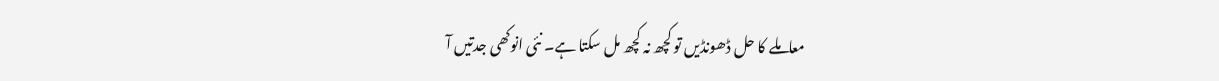معاملے کا حل ڈھونڈیں تو کچھ نہ کچھ مل سکتا ہے۔ نئی انوکھی جدتیں آ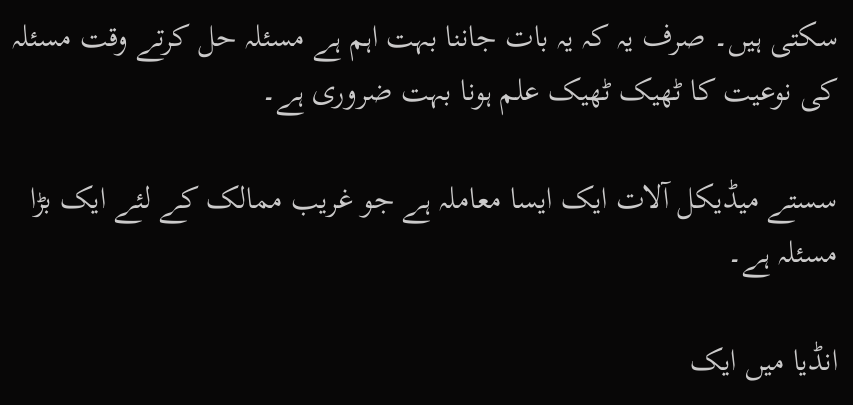سکتی ہیں۔ صرف یہ کہ یہ بات جاننا بہت اہم ہے مسئلہ حل کرتے وقت مسئلہ کی نوعیت کا ٹھیک ٹھیک علم ہونا بہت ضروری ہے۔

سستے میڈیکل آلات ایک ایسا معاملہ ہے جو غریب ممالک کے لئے ایک بڑا مسئلہ ہے۔

انڈیا میں ایک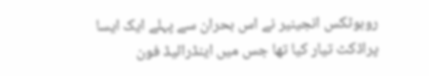روبوٹکس انجینیر نے اس بحران سے پہلے ایک ایسا پراڈکٹ تیار کیا تھا جس میں اینڈرائیڈ فون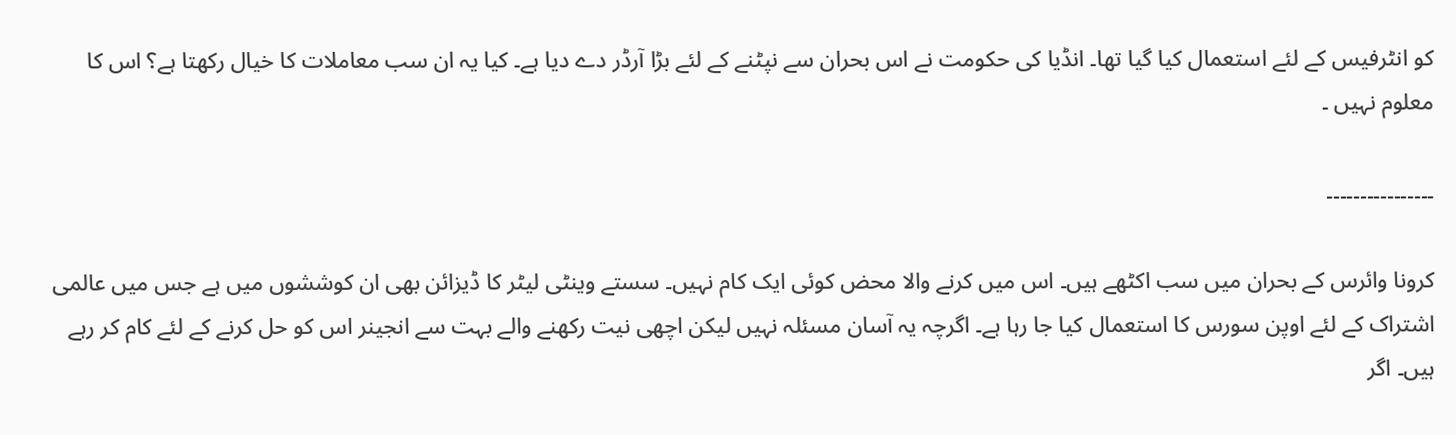کو انٹرفیس کے لئے استعمال کیا گیا تھا۔ انڈیا کی حکومت نے اس بحران سے نپٹنے کے لئے بڑا آرڈر دے دیا ہے۔ کیا یہ ان سب معاملات کا خیال رکھتا ہے؟ اس کا معلوم نہیں ۔

۔۔۔۔۔۔۔۔۔۔۔۔۔۔۔۔

کرونا وائرس کے بحران میں سب اکٹھے ہیں۔ اس میں کرنے والا محض کوئی ایک کام نہیں۔ سستے وینٹی لیٹر کا ڈیزائن بھی ان کوششوں میں ہے جس میں عالمی اشتراک کے لئے اوپن سورس کا استعمال کیا جا رہا ہے۔ اگرچہ یہ آسان مسئلہ نہیں لیکن اچھی نیت رکھنے والے بہت سے انجینر اس کو حل کرنے کے لئے کام کر رہے ہیں۔ اگر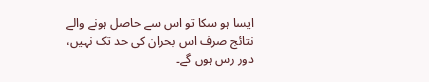ایسا ہو سکا تو اس سے حاصل ہونے والے نتائج صرف اس بحران کی حد تک نہیں، دور رس ہوں گے۔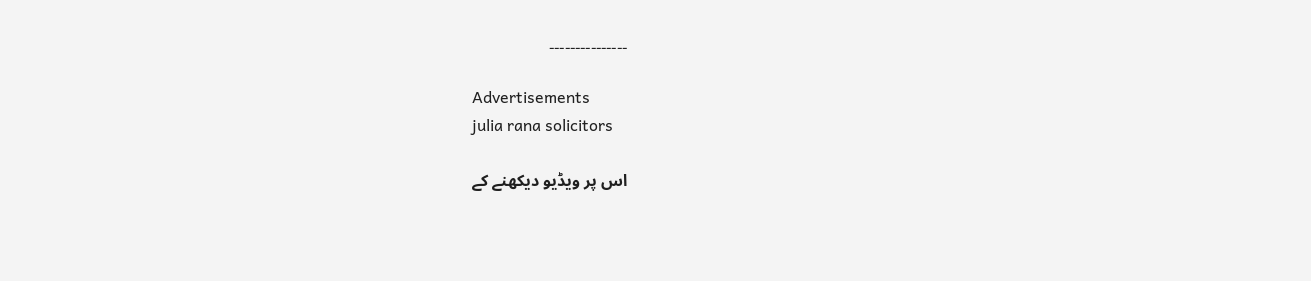۔۔۔۔۔۔۔۔۔۔۔۔۔۔۔

Advertisements
julia rana solicitors

اس پر ویڈیو دیکھنے کے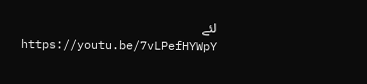لئے
https://youtu.be/7vLPefHYWpY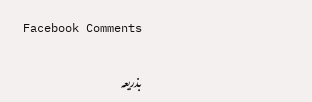Facebook Comments

بذریعہ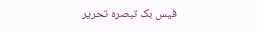فیس بک تبصرہ تحریر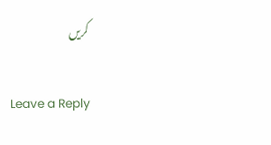کریں

Leave a Reply